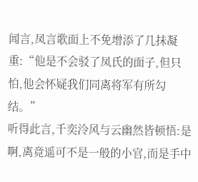闻言,凤言歌面上不免增添了几抹凝重:“他是不会驳了凤氏的面子,但只怕,他会怀疑我们同离将军有所勾结。”
听得此言,千奕泠风与云幽然皆顿悟:是啊,离竟遥可不是一般的小官,而是手中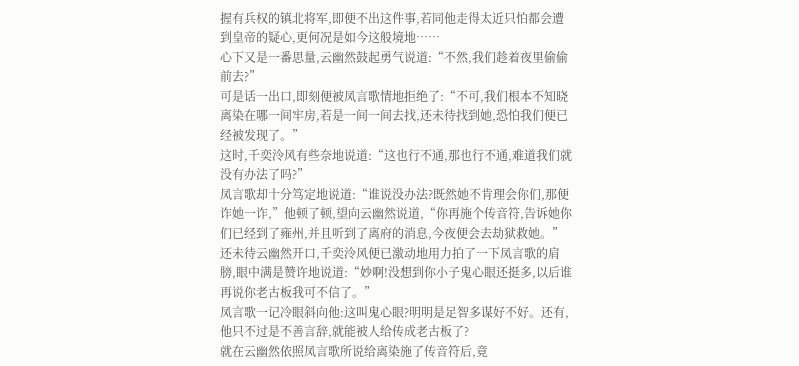握有兵权的镇北将军,即便不出这件事,若同他走得太近只怕都会遭到皇帝的疑心,更何况是如今这般境地……
心下又是一番思量,云幽然鼓起勇气说道:“不然,我们趁着夜里偷偷前去?”
可是话一出口,即刻便被凤言歌情地拒绝了:“不可,我们根本不知晓离染在哪一间牢房,若是一间一间去找,还未待找到她,恐怕我们便已经被发现了。”
这时,千奕泠风有些奈地说道:“这也行不通,那也行不通,难道我们就没有办法了吗?”
凤言歌却十分笃定地说道:“谁说没办法?既然她不肯理会你们,那便诈她一诈,”他顿了顿,望向云幽然说道,“你再施个传音符,告诉她你们已经到了雍州,并且听到了离府的消息,今夜便会去劫狱救她。”
还未待云幽然开口,千奕泠风便已激动地用力拍了一下凤言歌的肩膀,眼中满是赞许地说道:“妙啊!没想到你小子鬼心眼还挺多,以后谁再说你老古板我可不信了。”
凤言歌一记冷眼斜向他:这叫鬼心眼?明明是足智多谋好不好。还有,他只不过是不善言辞,就能被人给传成老古板了?
就在云幽然依照凤言歌所说给离染施了传音符后,竟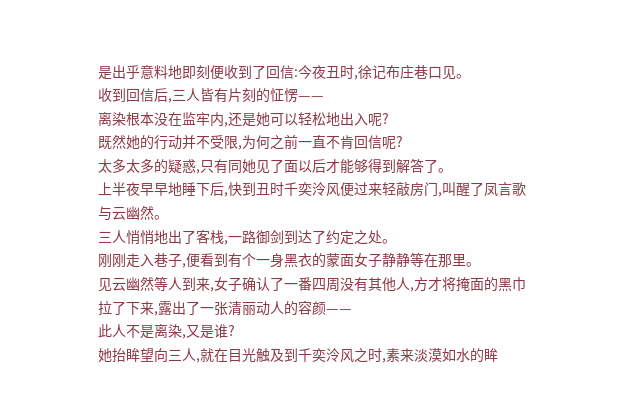是出乎意料地即刻便收到了回信:今夜丑时,徐记布庄巷口见。
收到回信后,三人皆有片刻的怔愣——
离染根本没在监牢内,还是她可以轻松地出入呢?
既然她的行动并不受限,为何之前一直不肯回信呢?
太多太多的疑惑,只有同她见了面以后才能够得到解答了。
上半夜早早地睡下后,快到丑时千奕泠风便过来轻敲房门,叫醒了凤言歌与云幽然。
三人悄悄地出了客栈,一路御剑到达了约定之处。
刚刚走入巷子,便看到有个一身黑衣的蒙面女子静静等在那里。
见云幽然等人到来,女子确认了一番四周没有其他人,方才将掩面的黑巾拉了下来,露出了一张清丽动人的容颜——
此人不是离染,又是谁?
她抬眸望向三人,就在目光触及到千奕泠风之时,素来淡漠如水的眸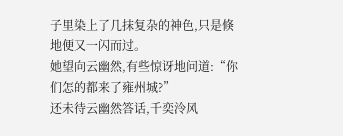子里染上了几抹复杂的神色,只是倏地便又一闪而过。
她望向云幽然,有些惊讶地问道:“你们怎的都来了雍州城?”
还未待云幽然答话,千奕泠风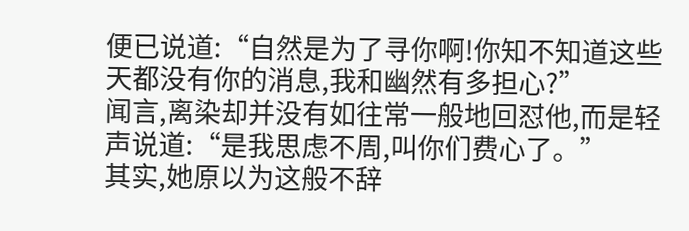便已说道:“自然是为了寻你啊!你知不知道这些天都没有你的消息,我和幽然有多担心?”
闻言,离染却并没有如往常一般地回怼他,而是轻声说道:“是我思虑不周,叫你们费心了。”
其实,她原以为这般不辞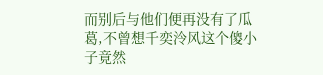而别后与他们便再没有了瓜葛,不曾想千奕泠风这个傻小子竟然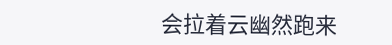会拉着云幽然跑来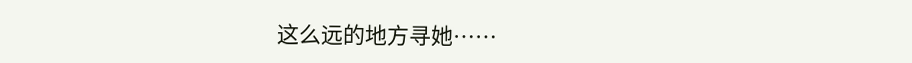这么远的地方寻她……